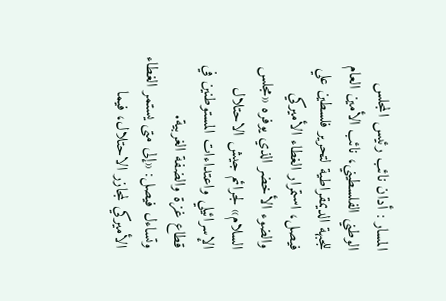المسار : أدان نائب رئيس المجلس الوطني الفلسطيني، نائب الأمين العام للجبهة الديمقراطية لتحرير فلسطين علي فيصل، استمرار الغطاء الأميركي والضوء الأخضر الذي يوفره «مجلس السلام» لجرائم جيش الاحتلال الإسرائيلي واعتداءات المستوطنين في قطاع غزة والضفة الغربية.
وتساءل فيصل: «إلى متى يستمر الغطاء الأميركي لمجازر الاحتلال، فيما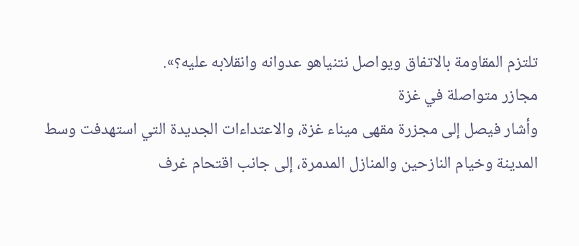تلتزم المقاومة بالاتفاق ويواصل نتنياهو عدوانه وانقلابه عليه؟».
مجازر متواصلة في غزة
وأشار فيصل إلى مجزرة مقهى ميناء غزة، والاعتداءات الجديدة التي استهدفت وسط المدينة وخيام النازحين والمنازل المدمرة، إلى جانب اقتحام غرف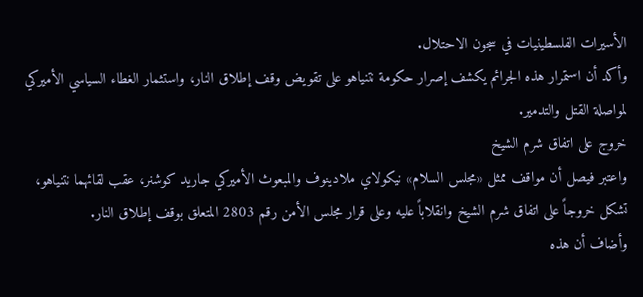الأسيرات الفلسطينيات في سجون الاحتلال.
وأكد أن استمرار هذه الجرائم يكشف إصرار حكومة نتنياهو على تقويض وقف إطلاق النار، واستثمار الغطاء السياسي الأميركي لمواصلة القتل والتدمير.
خروج على اتفاق شرم الشيخ
واعتبر فيصل أن مواقف ممثل «مجلس السلام» نيكولاي ملادينوف والمبعوث الأميركي جاريد كوشنر، عقب لقائهما نتنياهو، تشكل خروجاً على اتفاق شرم الشيخ وانقلاباً عليه وعلى قرار مجلس الأمن رقم 2803 المتعلق بوقف إطلاق النار.
وأضاف أن هذه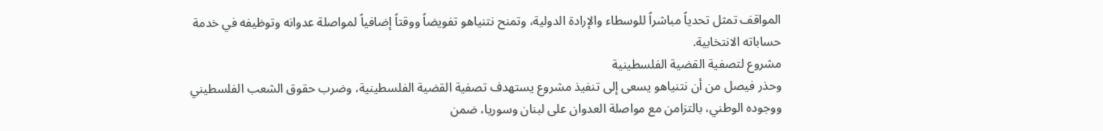المواقف تمثل تحدياً مباشراً للوسطاء والإرادة الدولية، وتمنح نتنياهو تفويضاً ووقتاً إضافياً لمواصلة عدوانه وتوظيفه في خدمة حساباته الانتخابية.
مشروع لتصفية القضية الفلسطينية
وحذر فيصل من أن نتنياهو يسعى إلى تنفيذ مشروع يستهدف تصفية القضية الفلسطينية، وضرب حقوق الشعب الفلسطيني ووجوده الوطني، بالتزامن مع مواصلة العدوان على لبنان وسوريا، ضمن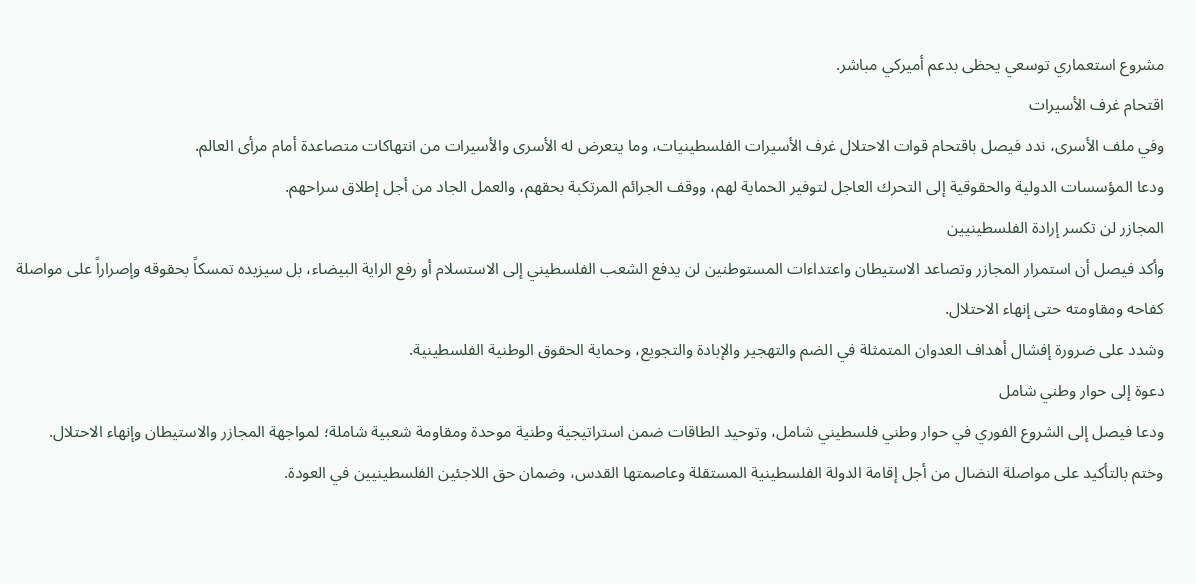مشروع استعماري توسعي يحظى بدعم أميركي مباشر.
اقتحام غرف الأسيرات
وفي ملف الأسرى، ندد فيصل باقتحام قوات الاحتلال غرف الأسيرات الفلسطينيات، وما يتعرض له الأسرى والأسيرات من انتهاكات متصاعدة أمام مرأى العالم.
ودعا المؤسسات الدولية والحقوقية إلى التحرك العاجل لتوفير الحماية لهم، ووقف الجرائم المرتكبة بحقهم، والعمل الجاد من أجل إطلاق سراحهم.
المجازر لن تكسر إرادة الفلسطينيين
وأكد فيصل أن استمرار المجازر وتصاعد الاستيطان واعتداءات المستوطنين لن يدفع الشعب الفلسطيني إلى الاستسلام أو رفع الراية البيضاء، بل سيزيده تمسكاً بحقوقه وإصراراً على مواصلة كفاحه ومقاومته حتى إنهاء الاحتلال.
وشدد على ضرورة إفشال أهداف العدوان المتمثلة في الضم والتهجير والإبادة والتجويع، وحماية الحقوق الوطنية الفلسطينية.
دعوة إلى حوار وطني شامل
ودعا فيصل إلى الشروع الفوري في حوار وطني فلسطيني شامل، وتوحيد الطاقات ضمن استراتيجية وطنية موحدة ومقاومة شعبية شاملة؛ لمواجهة المجازر والاستيطان وإنهاء الاحتلال.
وختم بالتأكيد على مواصلة النضال من أجل إقامة الدولة الفلسطينية المستقلة وعاصمتها القدس، وضمان حق اللاجئين الفلسطينيين في العودة.